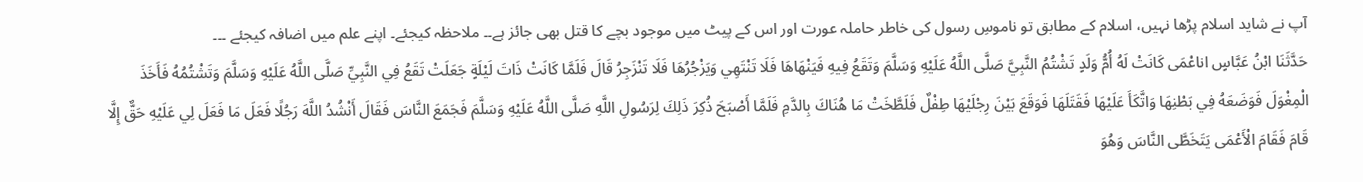آپ نے شاید اسلام پڑھا نہیں، اسلام کے مطابق تو ناموسِ رسول کی خاطر حاملہ عورت اور اس کے پیٹ میں موجود بچے کا قتل بھی جائز ہے۔۔ ملاحظہ کیجئے۔ اپنے علم میں اضافہ کیجئے ۔۔۔
حَدَّثَنَا ابْنُ عَبَّاسٍ اناعْمَى كَانَتْ لَهُ أُمُّ وَلَدٍ تَشْتُمُ النَّبِيَّ صَلَّى اللَّهُ عَلَيْهِ وَسَلَّمَ وَتَقَعُ فِيهِ فَيَنْهَاهَا فَلَا تَنْتَهِي وَيَزْجُرُهَا فَلَا تَنْزَجِرُ قَالَ فَلَمَّا كَانَتْ ذَاتَ لَيْلَةٍ جَعَلَتْ تَقَعُ فِي النَّبِيِّ صَلَّى اللَّهُ عَلَيْهِ وَسَلَّمَ وَتَشْتُمُهُ فَأَخَذَ الْمِغْوَلَ فَوَضَعَهُ فِي بَطْنِهَا وَاتَّكَأَ عَلَيْهَا فَقَتَلَهَا فَوَقَعَ بَيْنَ رِجْلَيْهَا طِفْلٌ فَلَطَّخَتْ مَا هُنَاكَ بِالدَّمِ فَلَمَّا أَصْبَحَ ذُكِرَ ذَلِكَ لِرَسُولِ اللَّهِ صَلَّى اللَّهُ عَلَيْهِ وَسَلَّمَ فَجَمَعَ النَّاسَ فَقَالَ أَنْشُدُ اللَّهَ رَجُلًا فَعَلَ مَا فَعَلَ لِي عَلَيْهِ حَقٌّ إِلَّا قَامَ فَقَامَ الْأَعْمَى يَتَخَطَّى النَّاسَ وَهُوَ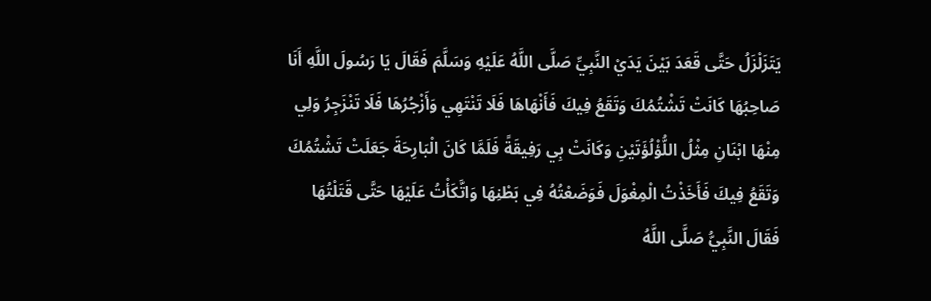يَتَزَلْزَلُ حَتَّى قَعَدَ بَيْنَ يَدَيْ النَّبِيِّ صَلَّى اللَّهُ عَلَيْهِ وَسَلَّمَ فَقَالَ يَا رَسُولَ اللَّهِ أَنَا صَاحِبُهَا كَانَتْ تَشْتُمُكَ وَتَقَعُ فِيكَ فَأَنْهَاهَا فَلَا تَنْتَهِي وَأَزْجُرُهَا فَلَا تَنْزَجِرُ وَلِي مِنْهَا ابْنَانِ مِثْلُ اللُّؤْلُؤَتَيْنِ وَكَانَتْ بِي رَفِيقَةً فَلَمَّا كَانَ الْبَارِحَةَ جَعَلَتْ تَشْتُمُكَ وَتَقَعُ فِيكَ فَأَخَذْتُ الْمِغْوَلَ فَوَضَعْتُهُ فِي بَطْنِهَا وَاتَّكَأْتُ عَلَيْهَا حَتَّى قَتَلْتُهَا فَقَالَ النَّبِيُّ صَلَّى اللَّهُ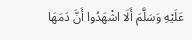عَلَيْهِ وَسَلَّمَ أَلَا اشْهَدُوا أَنَّ دَمَهَا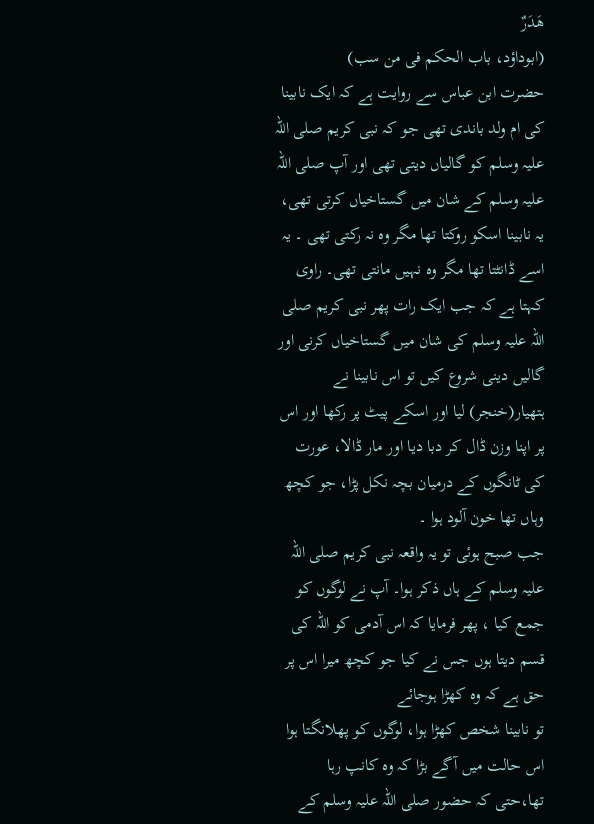هَدَرٌ
(ابوداؤد، باب الحکم فی من سب)
حضرت ابن عباس سے روایت ہے کہ ایک نابینا کی ام ولد باندی تھی جو کہ نبی کریم صلی اللہ علیہ وسلم کو گالیاں دیتی تھی اور آپ صلی اللہ علیہ وسلم کے شان میں گستاخیاں کرتی تھی، یہ نابینا اسکو روکتا تھا مگر وہ نہ رکتی تھی ۔ یہ اسے ڈانٹتا تھا مگر وہ نہیں مانتی تھی۔ راوی کہتا ہے کہ جب ایک رات پھر نبی کریم صلی اللہ علیہ وسلم کی شان میں گستاخیاں کرنی اور گالیں دینی شروع کیں تو اس نابینا نے ہتھیار(خنجر) لیا اور اسکے پیٹ پر رکھا اور اس پر اپنا وزن ڈال کر دبا دیا اور مار ڈالا، عورت کی ٹانگوں کے درمیان بچہ نکل پڑا، جو کچھ وہاں تھا خون آلود ہوا ۔
جب صبح ہوئی تو یہ واقعہ نبی کریم صلی اللہ علیہ وسلم کے ہاں ذکر ہوا۔ آپ نے لوگوں کو جمع کیا ، پھر فرمایا کہ اس آدمی کو اللہ کی قسم دیتا ہوں جس نے کیا جو کچھ میرا اس پر حق ہے کہ وہ کھڑا ہوجائے
تو نابینا شخص کھڑا ہوا، لوگوں کو پھلانگتا ہوا اس حالت میں آگے بڑا کہ وہ کانپ رہا تھا،حتی کہ حضور صلی اللہ علیہ وسلم کے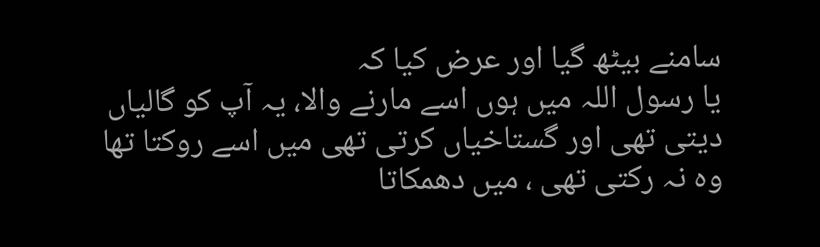سامنے بیٹھ گیا اور عرض کیا کہ
یا رسول اللہ میں ہوں اسے مارنے والا، یہ آپ کو گالیاں دیتی تھی اور گستاخیاں کرتی تھی میں اسے روکتا تھا وہ نہ رکتی تھی ، میں دھمکاتا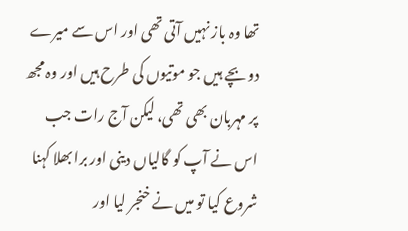تھا وہ باز نہیں آتی تھی اور اس سے میرے دو بچے ہیں جو موتیوں کی طرح ہیں اور وہ مجھ پر مہربان بھی تھی، لیکن آج رات جب اس نے آپ کو گالیاں دینی اور برا بھلا کہنا شروع کیا تو میں نے خنجر لیا اور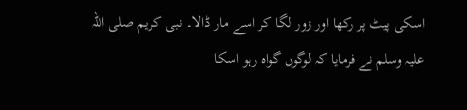اسکی پیٹ پر رکھا اور زور لگا کر اسے مار ڈالا۔ نبی کریم صلی اللہ علیہ وسلم نے فرمایا کہ لوگوں گواہ رہو اسکا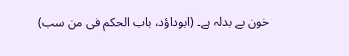خون بے بدلہ ہے۔ (ابوداؤد، باب الحکم فی من سب)